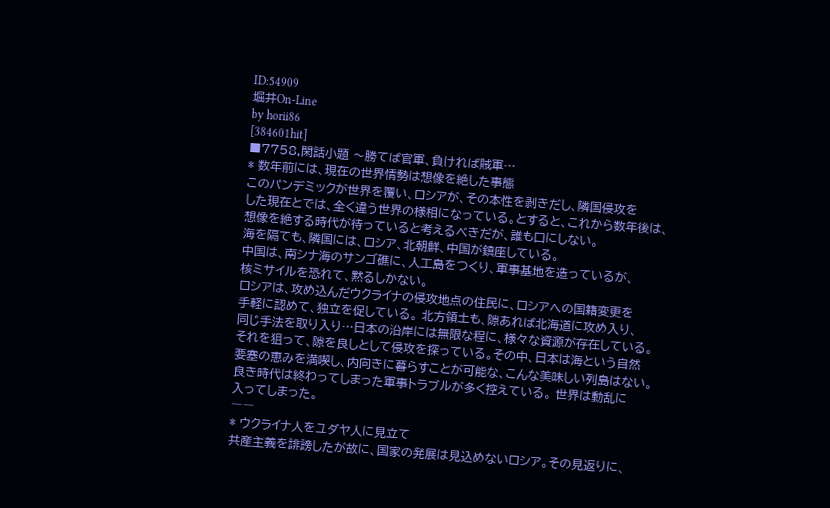ID:54909
堀井On-Line
by horii86
[384601hit]
■7758,閑話小題 〜勝てば官軍、負ければ賊軍…
* 数年前には、現在の世界情勢は想像を絶した事態
このパンデミックが世界を覆い、ロシアが、その本性を剥きだし、隣国侵攻を
した現在とでは、全く違う世界の様相になっている。とすると、これから数年後は、
想像を絶する時代が待っていると考えるべきだが、誰も口にしない。
海を隔ても、隣国には、ロシア、北朝鮮、中国が鎮座している。
中国は、南シナ海のサンゴ礁に、人工島をつくり、軍事基地を造っているが、
核ミサイルを恐れて、黙るしかない。
ロシアは、攻め込んだウクライナの侵攻地点の住民に、ロシアへの国籍変更を
手軽に認めて、独立を促している。 北方領土も、隙あれば北海道に攻め入り、
同じ手法を取り入り…日本の沿岸には無限な程に、様々な資源が存在している。
それを狙って、隙を良しとして侵攻を探っている。その中、日本は海という自然
要塞の恵みを満喫し、内向きに暮らすことが可能な、こんな美味しい列島はない。
良き時代は終わってしまった軍事トラブルが多く控えている。 世界は動乱に
入ってしまった。
――
* ウクライナ人をユダヤ人に見立て
共産主義を誹謗したが故に、国家の発展は見込めないロシア。その見返りに、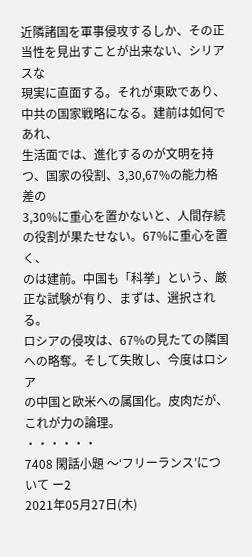近隣諸国を軍事侵攻するしか、その正当性を見出すことが出来ない、シリアスな
現実に直面する。それが東欧であり、中共の国家戦略になる。建前は如何であれ、
生活面では、進化するのが文明を持つ、国家の役割、3,30,67%の能力格差の
3,30%に重心を置かないと、人間存続の役割が果たせない。67%に重心を置く、
のは建前。中国も「科挙」という、厳正な試験が有り、まずは、選択される。
ロシアの侵攻は、67%の見たての隣国への略奪。そして失敗し、今度はロシア
の中国と欧米への属国化。皮肉だが、これが力の論理。
・・・・・・
7408 閑話小題 〜‘フリーランス’について ー2
2021年05月27日(木)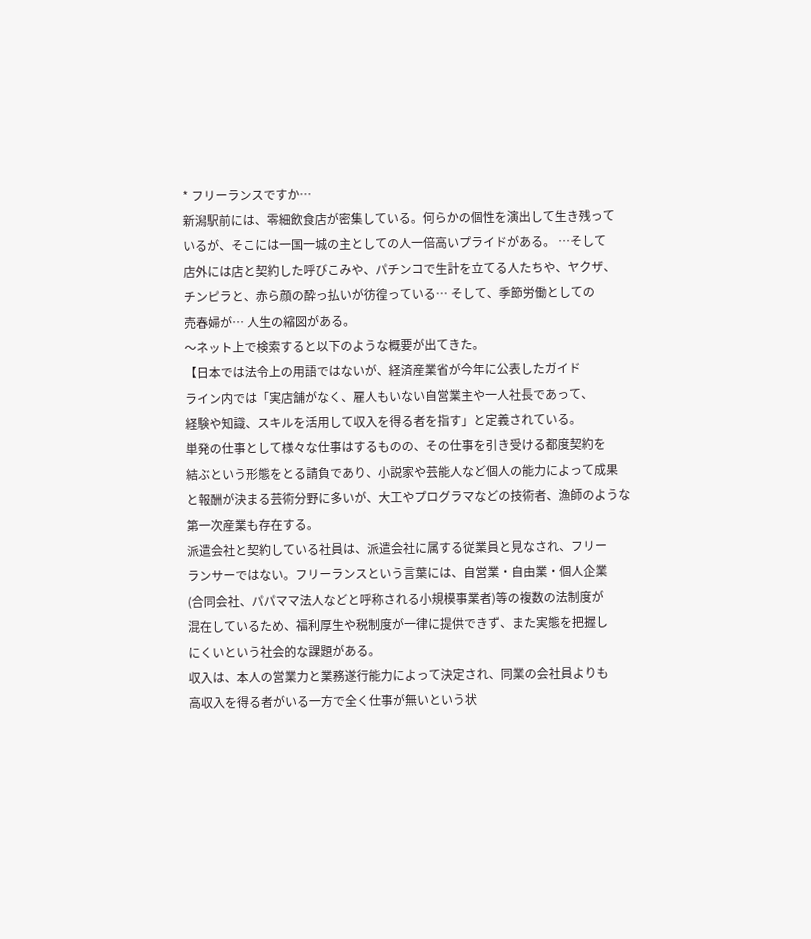* フリーランスですか…
新潟駅前には、零細飲食店が密集している。何らかの個性を演出して生き残って
いるが、そこには一国一城の主としての人一倍高いプライドがある。 …そして
店外には店と契約した呼びこみや、パチンコで生計を立てる人たちや、ヤクザ、
チンピラと、赤ら顔の酔っ払いが彷徨っている… そして、季節労働としての
売春婦が… 人生の縮図がある。
〜ネット上で検索すると以下のような概要が出てきた。
【日本では法令上の用語ではないが、経済産業省が今年に公表したガイド
ライン内では「実店舗がなく、雇人もいない自営業主や一人社長であって、
経験や知識、スキルを活用して収入を得る者を指す」と定義されている。
単発の仕事として様々な仕事はするものの、その仕事を引き受ける都度契約を
結ぶという形態をとる請負であり、小説家や芸能人など個人の能力によって成果
と報酬が決まる芸術分野に多いが、大工やプログラマなどの技術者、漁師のような
第一次産業も存在する。
派遣会社と契約している社員は、派遣会社に属する従業員と見なされ、フリー
ランサーではない。フリーランスという言葉には、自営業・自由業・個人企業
(合同会社、パパママ法人などと呼称される小規模事業者)等の複数の法制度が
混在しているため、福利厚生や税制度が一律に提供できず、また実態を把握し
にくいという社会的な課題がある。
収入は、本人の営業力と業務遂行能力によって決定され、同業の会社員よりも
高収入を得る者がいる一方で全く仕事が無いという状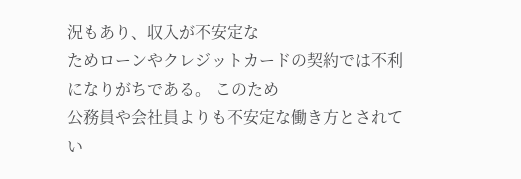況もあり、収入が不安定な
ためローンやクレジットカードの契約では不利になりがちである。 このため
公務員や会社員よりも不安定な働き方とされてい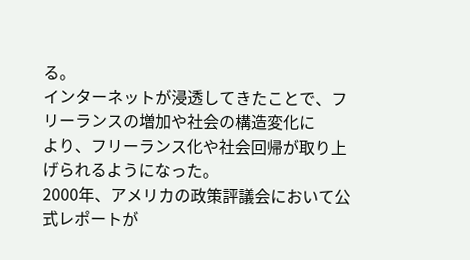る。
インターネットが浸透してきたことで、フリーランスの増加や社会の構造変化に
より、フリーランス化や社会回帰が取り上げられるようになった。
2000年、アメリカの政策評議会において公式レポートが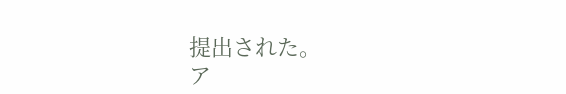提出された。
ア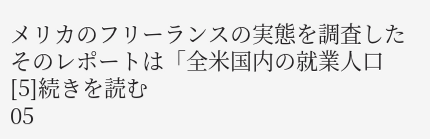メリカのフリーランスの実態を調査したそのレポートは「全米国内の就業人口
[5]続きを読む
05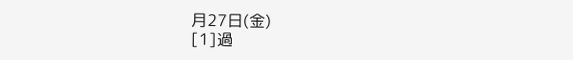月27日(金)
[1]過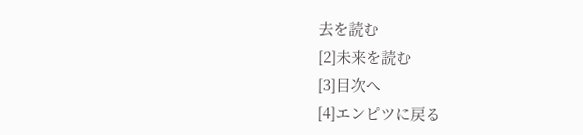去を読む
[2]未来を読む
[3]目次へ
[4]エンピツに戻る